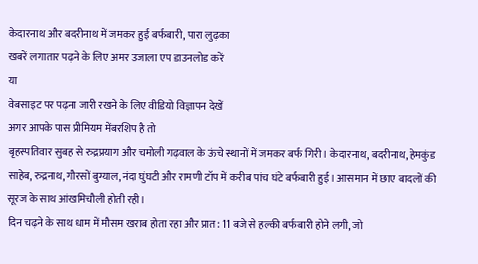केदारनाथ और बदरीनाथ में जमकर हुई बर्फबारी, पारा लुढ़का
खबरें लगातार पढ़ने के लिए अमर उजाला एप डाउनलोड करें
या
वेबसाइट पर पढ़ना जारी रखने के लिए वीडियो विज्ञापन देखें
अगर आपके पास प्रीमियम मेंबरशिप है तो
बृहस्पतिवार सुबह से रुद्रप्रयाग और चमोली गढ़वाल के ऊंचे स्थानों में जमकर बर्फ गिरी। केदारनाथ, बदरीनाथ, हेमकुंड साहेब, रुद्रनाथ, गौरसों बुग्याल, नंदा घुंघटी और रामणी टॉप में करीब पांच घंटे बर्फबारी हुई। आसमान में छाए बादलों की सूरज के साथ आंखमिचौली होती रही।
दिन चढ़ने के साथ धाम में मौसम खराब होता रहा और प्रात: 11 बजे से हल्की बर्फबारी होने लगी, जो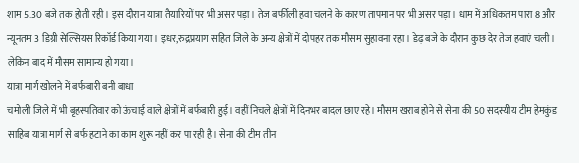शाम 5.30 बजे तक होती रही। इस दौरान यात्रा तैयारियों पर भी असर पड़ा। तेज बर्फीली हवा चलने के कारण तापमान पर भी असर पड़ा। धाम में अधिकतम पारा 8 और न्यूनतम 3 डिग्री सेल्सियस रिकॉर्ड किया गया। इधर,रुद्रप्रयाग सहित जिले के अन्य क्षेत्रों में दोपहर तक मौसम सुहावना रहा। डेढ़ बजे के दौरान कुछ देर तेज हवाएं चली। लेकिन बाद में मौसम सामान्य हो गया।
यात्रा मार्ग खोलने में बर्फबारी बनी बाधा
चमोली जिले में भी बृहस्पतिवार को ऊंचाई वाले क्षेत्रों में बर्फबारी हुई। वहीं निचले क्षेत्रों में दिनभर बादल छाए रहे। मौसम खराब होने से सेना की 50 सदस्यीय टीम हेमकुंड साहिब यात्रा मार्ग से बर्फ हटाने का काम शुरू नहीं कर पा रही है। सेना की टीम तीन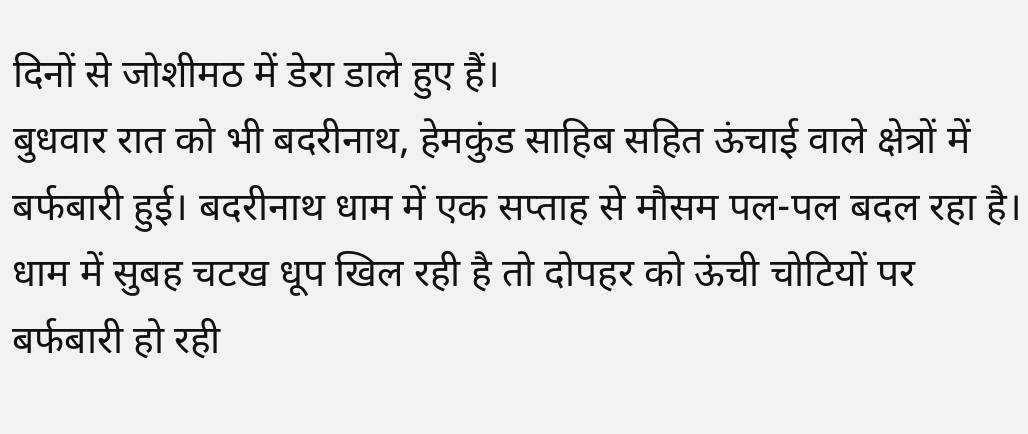दिनों से जोशीमठ में डेरा डाले हुए हैं।
बुधवार रात को भी बदरीनाथ, हेमकुंड साहिब सहित ऊंचाई वाले क्षेत्रों में बर्फबारी हुई। बदरीनाथ धाम में एक सप्ताह से मौसम पल-पल बदल रहा है। धाम में सुबह चटख धूप खिल रही है तो दोपहर को ऊंची चोटियों पर बर्फबारी हो रही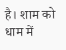है। शाम को धाम में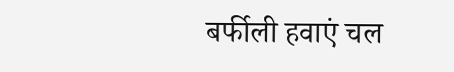बर्फीली हवाएं चल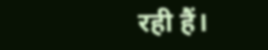रही हैं।